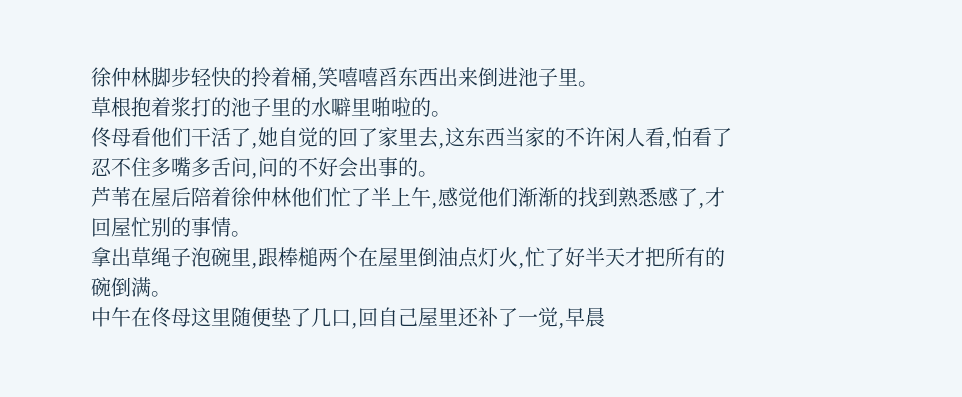徐仲林脚步轻快的拎着桶,笑嘻嘻舀东西出来倒进池子里。
草根抱着浆打的池子里的水噼里啪啦的。
佟母看他们干活了,她自觉的回了家里去,这东西当家的不许闲人看,怕看了忍不住多嘴多舌问,问的不好会出事的。
芦苇在屋后陪着徐仲林他们忙了半上午,感觉他们渐渐的找到熟悉感了,才回屋忙别的事情。
拿出草绳子泡碗里,跟棒槌两个在屋里倒油点灯火,忙了好半天才把所有的碗倒满。
中午在佟母这里随便垫了几口,回自己屋里还补了一觉,早晨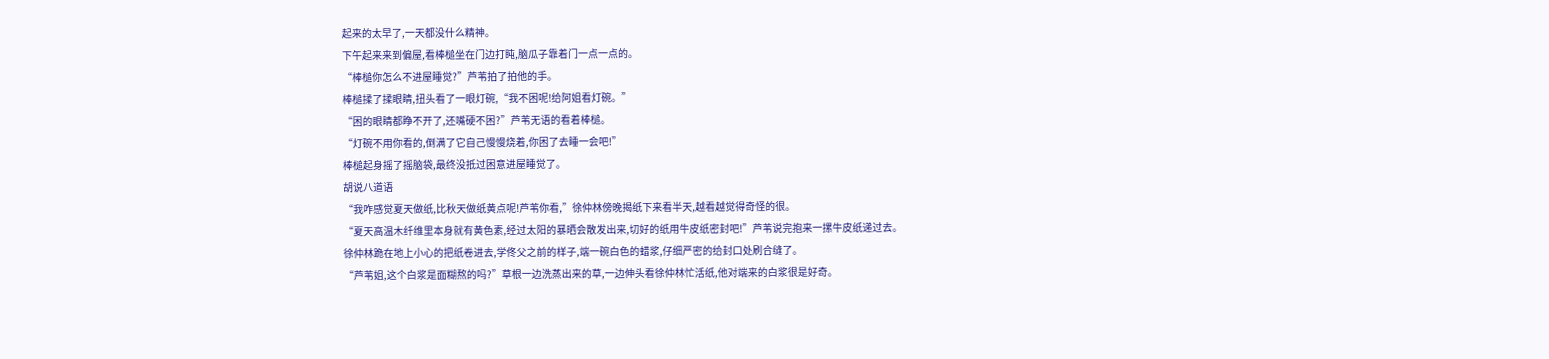起来的太早了,一天都没什么精神。
下午起来来到偏屋,看棒槌坐在门边打盹,脑瓜子靠着门一点一点的。
“棒槌你怎么不进屋睡觉?”芦苇拍了拍他的手。
棒槌揉了揉眼睛,扭头看了一眼灯碗,“我不困呢!给阿姐看灯碗。”
“困的眼睛都睁不开了,还嘴硬不困?”芦苇无语的看着棒槌。
“灯碗不用你看的,倒满了它自己慢慢烧着,你困了去睡一会吧!”
棒槌起身摇了摇脑袋,最终没抵过困意进屋睡觉了。
胡说八道语
“我咋感觉夏天做纸,比秋天做纸黄点呢!芦苇你看,”徐仲林傍晚揭纸下来看半天,越看越觉得奇怪的很。
“夏天高温木纤维里本身就有黄色素,经过太阳的暴晒会散发出来,切好的纸用牛皮纸密封吧!”芦苇说完抱来一摞牛皮纸递过去。
徐仲林跪在地上小心的把纸卷进去,学佟父之前的样子,端一碗白色的蜡浆,仔细严密的给封口处刷合缝了。
“芦苇姐,这个白浆是面糊熬的吗?”草根一边洗蒸出来的草,一边伸头看徐仲林忙活纸,他对端来的白浆很是好奇。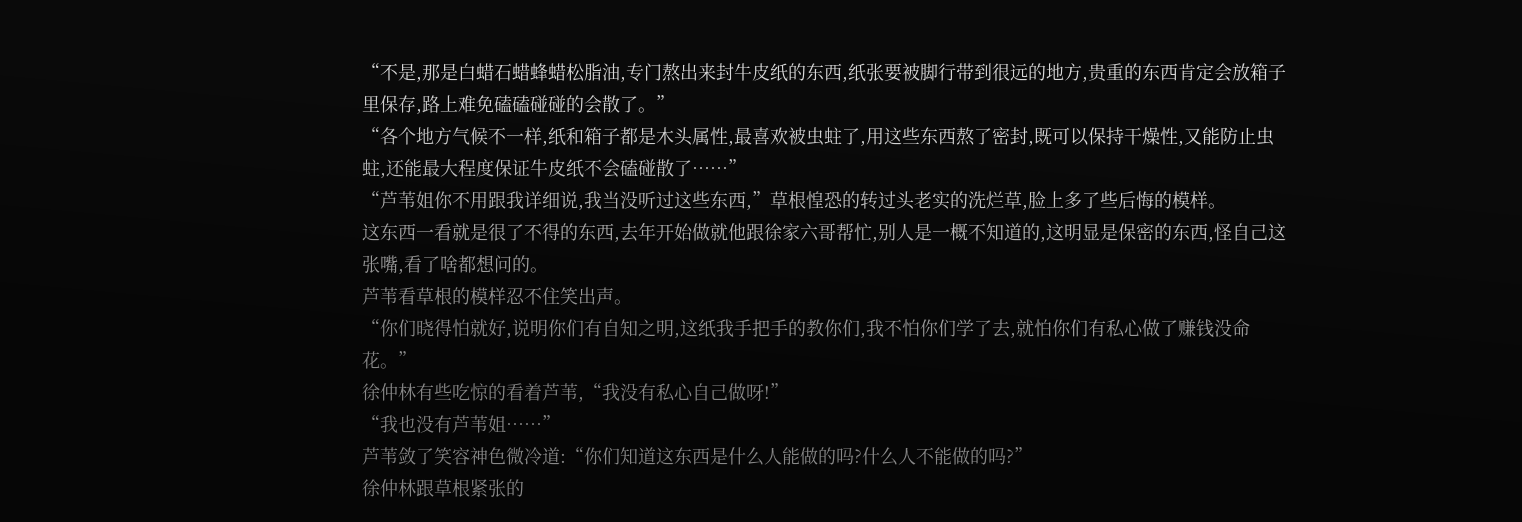“不是,那是白蜡石蜡蜂蜡松脂油,专门熬出来封牛皮纸的东西,纸张要被脚行带到很远的地方,贵重的东西肯定会放箱子里保存,路上难免磕磕碰碰的会散了。”
“各个地方气候不一样,纸和箱子都是木头属性,最喜欢被虫蛀了,用这些东西熬了密封,既可以保持干燥性,又能防止虫蛀,还能最大程度保证牛皮纸不会磕碰散了……”
“芦苇姐你不用跟我详细说,我当没听过这些东西,”草根惶恐的转过头老实的洗烂草,脸上多了些后悔的模样。
这东西一看就是很了不得的东西,去年开始做就他跟徐家六哥帮忙,别人是一概不知道的,这明显是保密的东西,怪自己这张嘴,看了啥都想问的。
芦苇看草根的模样忍不住笑出声。
“你们晓得怕就好,说明你们有自知之明,这纸我手把手的教你们,我不怕你们学了去,就怕你们有私心做了赚钱没命花。”
徐仲林有些吃惊的看着芦苇,“我没有私心自己做呀!”
“我也没有芦苇姐……”
芦苇敛了笑容神色微冷道:“你们知道这东西是什么人能做的吗?什么人不能做的吗?”
徐仲林跟草根紧张的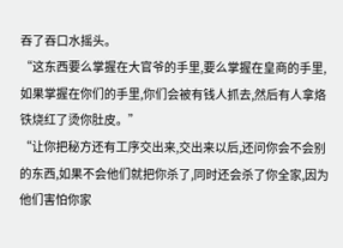吞了吞口水摇头。
“这东西要么掌握在大官爷的手里,要么掌握在皇商的手里,如果掌握在你们的手里,你们会被有钱人抓去,然后有人拿烙铁烧红了烫你肚皮。”
“让你把秘方还有工序交出来,交出来以后,还问你会不会别的东西,如果不会他们就把你杀了,同时还会杀了你全家,因为他们害怕你家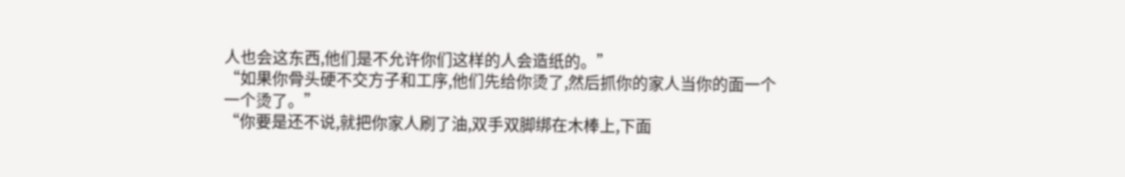人也会这东西,他们是不允许你们这样的人会造纸的。”
“如果你骨头硬不交方子和工序,他们先给你烫了,然后抓你的家人当你的面一个一个烫了。”
“你要是还不说,就把你家人刷了油,双手双脚绑在木棒上,下面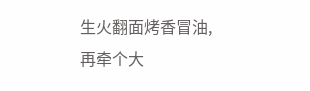生火翻面烤香冒油,再牵个大